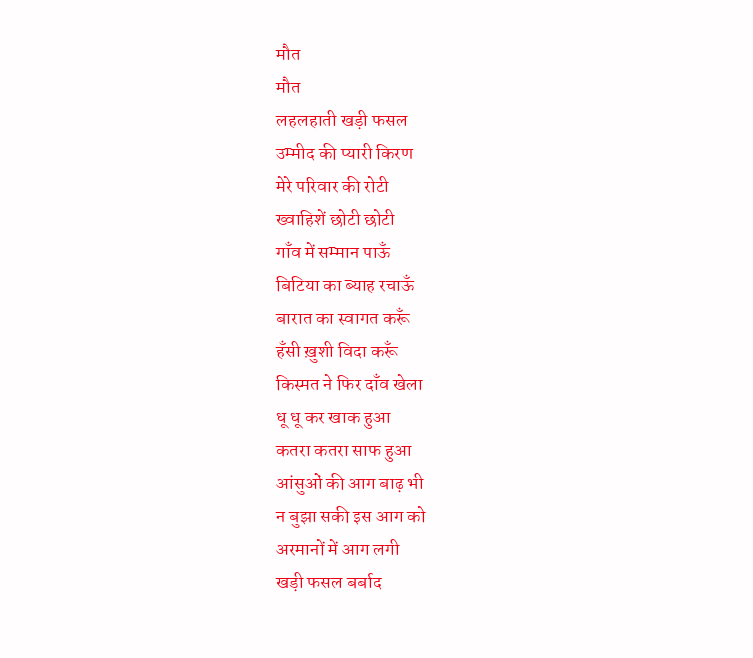मौत
मौत
लहलहाती खड़ी फसल
उम्मीद की प्यारी किरण
मेरे परिवार की रोटी
ख्वाहिशें छोटी छोटी
गाँव में सम्मान पाऊँ
बिटिया का ब्याह रचाऊँ
बारात का स्वागत करूँ
हँसी ख़ुशी विदा करूँ
किस्मत ने फिर दाँव खेला
धू धू कर खाक हुआ
कतरा कतरा साफ हुआ
आंसुओं की आग बाढ़ भी
न बुझा सकी इस आग को
अरमानों में आग लगी
खड़ी फसल बर्बाद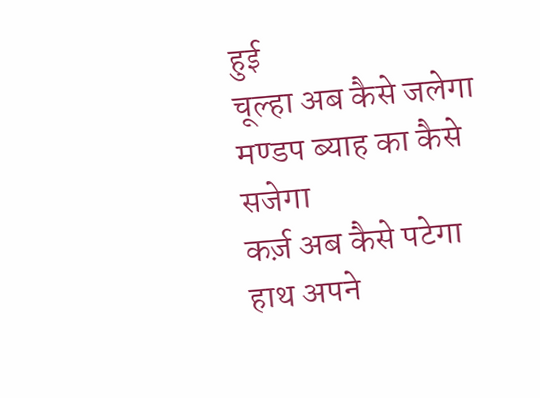हुई
चूल्हा अब कैसे जलेगा
मण्डप ब्याह का कैसे सजेगा
कर्ज़ अब कैसे पटेगा
हाथ अपने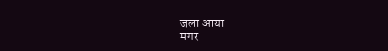जला आया
मगर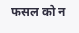फसल को न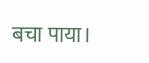बचा पाया।